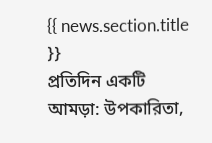{{ news.section.title }}
প্রতিদিন একটি আমড়া: উপকারিতা,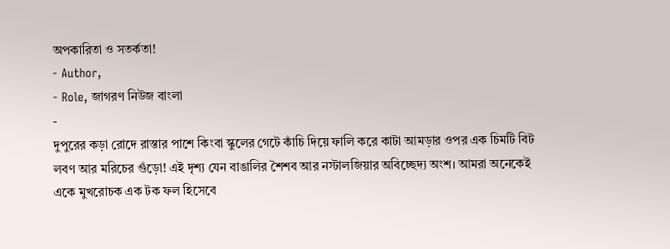অপকারিতা ও সতর্কতা!
- Author,
- Role, জাগরণ নিউজ বাংলা
-
দুপুরের কড়া রোদে রাস্তার পাশে কিংবা স্কুলের গেটে কাঁচি দিয়ে ফালি করে কাটা আমড়ার ওপর এক চিমটি বিট লবণ আর মরিচের গুঁড়ো! এই দৃশ্য যেন বাঙালির শৈশব আর নস্টালজিয়ার অবিচ্ছেদ্য অংশ। আমরা অনেকেই একে মুখরোচক এক টক ফল হিসেবে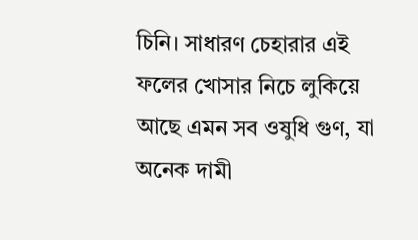চিনি। সাধারণ চেহারার এই ফলের খোসার নিচে লুকিয়ে আছে এমন সব ওষুধি গুণ, যা অনেক দামী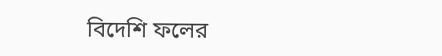বিদেশি ফলের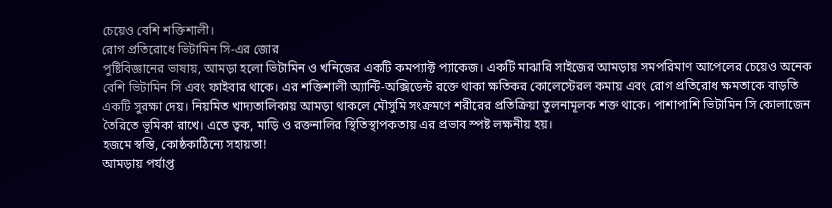চেয়েও বেশি শক্তিশালী।
রোগ প্রতিরোধে ভিটামিন সি-এর জোর
পুষ্টিবিজ্ঞানের ভাষায়, আমড়া হলো ভিটামিন ও খনিজের একটি কমপ্যাক্ট প্যাকেজ। একটি মাঝারি সাইজের আমড়ায় সমপরিমাণ আপেলের চেয়েও অনেক বেশি ভিটামিন সি এবং ফাইবার থাকে। এর শক্তিশালী অ্যান্টি-অক্সিডেন্ট রক্তে থাকা ক্ষতিকর কোলেস্টেরল কমায় এবং রোগ প্রতিরোধ ক্ষমতাকে বাড়তি একটি সুরক্ষা দেয়। নিয়মিত খাদ্যতালিকায় আমড়া থাকলে মৌসুমি সংক্রমণে শরীরের প্রতিক্রিয়া তুলনামূলক শক্ত থাকে। পাশাপাশি ভিটামিন সি কোলাজেন তৈরিতে ভূমিকা রাখে। এতে ত্বক, মাড়ি ও রক্তনালির স্থিতিস্থাপকতায় এর প্রভাব স্পষ্ট লক্ষনীয় হয়।
হজমে স্বস্তি, কোষ্ঠকাঠিন্যে সহায়তা!
আমড়ায় পর্যাপ্ত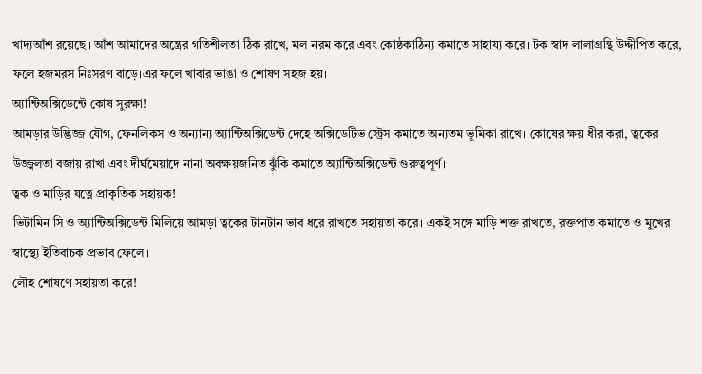খাদ্যআঁশ রয়েছে। আঁশ আমাদের অন্ত্রের গতিশীলতা ঠিক রাখে, মল নরম করে এবং কোষ্ঠকাঠিন্য কমাতে সাহায্য করে। টক স্বাদ লালাগ্রন্থি উদ্দীপিত করে, ফলে হজমরস নিঃসরণ বাড়ে।এর ফলে খাবার ভাঙা ও শোষণ সহজ হয়।
অ্যান্টিঅক্সিডেন্টে কোষ সুরক্ষা!
আমড়ার উদ্ভিজ্জ যৌগ, ফেনলিকস ও অন্যান্য অ্যান্টিঅক্সিডেন্ট দেহে অক্সিডেটিভ স্ট্রেস কমাতে অন্যতম ভূমিকা রাখে। কোষের ক্ষয় ধীর করা, ত্বকের উজ্জ্বলতা বজায় রাখা এবং দীর্ঘমেয়াদে নানা অবক্ষয়জনিত ঝুঁকি কমাতে অ্যান্টিঅক্সিডেন্ট গুরুত্বপূর্ণ।
ত্বক ও মাড়ির যত্নে প্রাকৃতিক সহায়ক!
ভিটামিন সি ও অ্যান্টিঅক্সিডেন্ট মিলিয়ে আমড়া ত্বকের টানটান ভাব ধরে রাখতে সহায়তা করে। একই সঙ্গে মাড়ি শক্ত রাখতে, রক্তপাত কমাতে ও মুখের স্বাস্থ্যে ইতিবাচক প্রভাব ফেলে।
লৌহ শোষণে সহায়তা করে!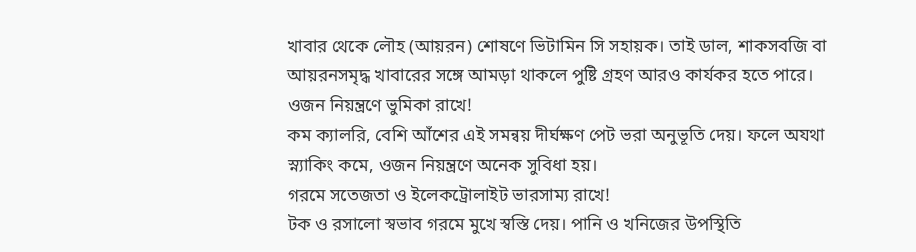খাবার থেকে লৌহ (আয়রন) শোষণে ভিটামিন সি সহায়ক। তাই ডাল, শাকসবজি বা আয়রনসমৃদ্ধ খাবারের সঙ্গে আমড়া থাকলে পুষ্টি গ্রহণ আরও কার্যকর হতে পারে।
ওজন নিয়ন্ত্রণে ভুমিকা রাখে!
কম ক্যালরি, বেশি আঁশের এই সমন্বয় দীর্ঘক্ষণ পেট ভরা অনুভূতি দেয়। ফলে অযথা স্ন্যাকিং কমে, ওজন নিয়ন্ত্রণে অনেক সুবিধা হয়।
গরমে সতেজতা ও ইলেকট্রোলাইট ভারসাম্য রাখে!
টক ও রসালো স্বভাব গরমে মুখে স্বস্তি দেয়। পানি ও খনিজের উপস্থিতি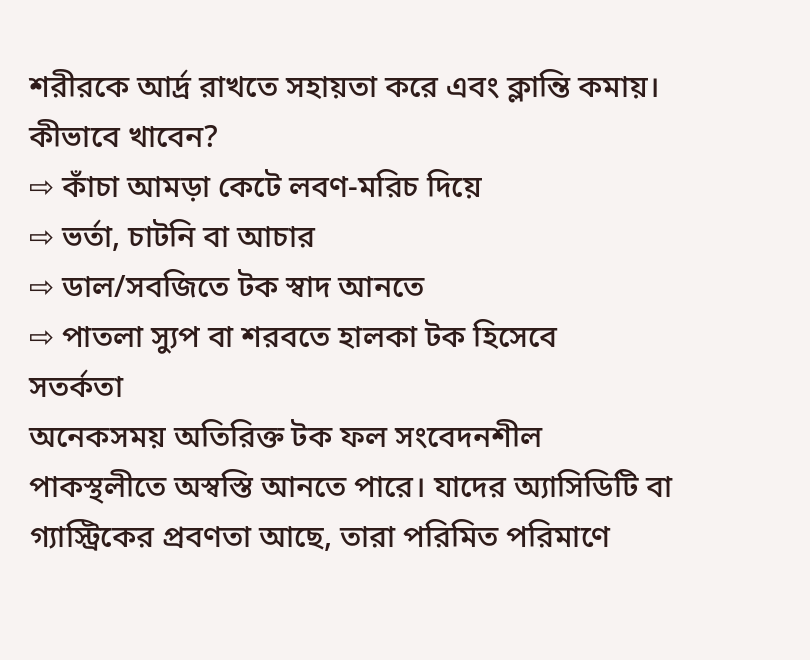শরীরকে আর্দ্র রাখতে সহায়তা করে এবং ক্লান্তি কমায়।
কীভাবে খাবেন?
⇨ কাঁচা আমড়া কেটে লবণ-মরিচ দিয়ে
⇨ ভর্তা, চাটনি বা আচার
⇨ ডাল/সবজিতে টক স্বাদ আনতে
⇨ পাতলা স্যুপ বা শরবতে হালকা টক হিসেবে
সতর্কতা
অনেকসময় অতিরিক্ত টক ফল সংবেদনশীল পাকস্থলীতে অস্বস্তি আনতে পারে। যাদের অ্যাসিডিটি বা গ্যাস্ট্রিকের প্রবণতা আছে, তারা পরিমিত পরিমাণে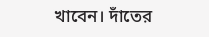খাবেন। দাঁতের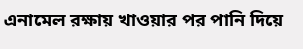এনামেল রক্ষায় খাওয়ার পর পানি দিয়ে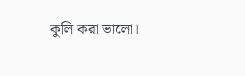কুলি করা ভালো।